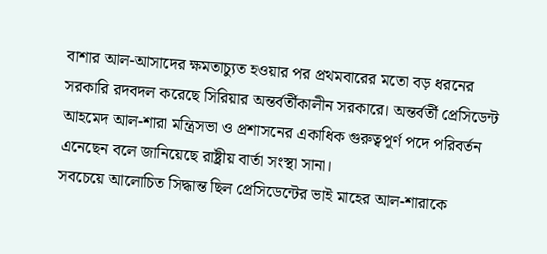বাশার আল-আসাদের ক্ষমতাচ্যুত হওয়ার পর প্রথমবারের মতো বড় ধরনের সরকারি রদবদল করেছে সিরিয়ার অন্তর্বর্তীকালীন সরকারে। অন্তর্বর্তী প্রেসিডেন্ট আহমেদ আল-শারা মন্ত্রিসভা ও প্রশাসনের একাধিক গুরুত্বপূর্ণ পদে পরিবর্তন এনেছেন বলে জানিয়েছে রাষ্ট্রীয় বার্তা সংস্থা সানা।
সবচেয়ে আলোচিত সিদ্ধান্ত ছিল প্রেসিডেন্টের ভাই মাহের আল-শারাকে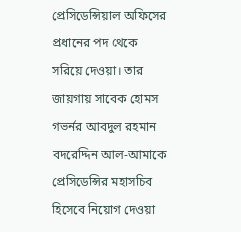প্রেসিডেন্সিয়াল অফিসের প্রধানের পদ থেকে সরিয়ে দেওয়া। তার জায়গায় সাবেক হোমস গভর্নর আবদুল রহমান বদরেদ্দিন আল-আমাকে প্রেসিডেন্সির মহাসচিব হিসেবে নিয়োগ দেওয়া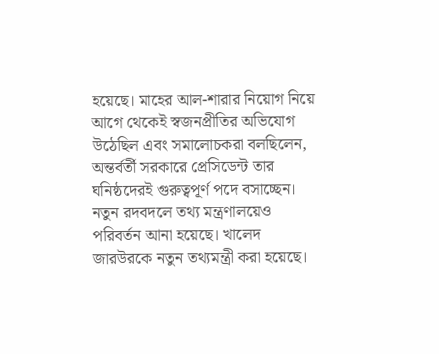হয়েছে। মাহের আল-শারার নিয়োগ নিয়ে আগে থেকেই স্বজনপ্রীতির অভিযোগ উঠেছিল এবং সমালোচকরা বলছিলেন, অন্তর্বর্তী সরকারে প্রেসিডেন্ট তার ঘনিষ্ঠদেরই গুরুত্বপূর্ণ পদে বসাচ্ছেন।
নতুন রদবদলে তথ্য মন্ত্রণালয়েও পরিবর্তন আনা হয়েছে। খালেদ জারউরকে নতুন তথ্যমন্ত্রী করা হয়েছে।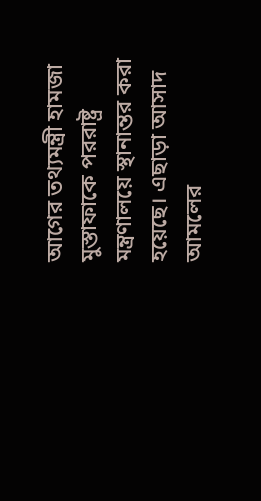আগের তথ্যমন্ত্রী হামজা মুস্তাফাকে পররাষ্ট্র মন্ত্রণালয়ে স্থানান্তর করা হয়েছে। এছাড়া আসাদ আমলের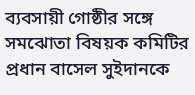ব্যবসায়ী গোষ্ঠীর সঙ্গে সমঝোতা বিষয়ক কমিটির প্রধান বাসেল সুইদানকে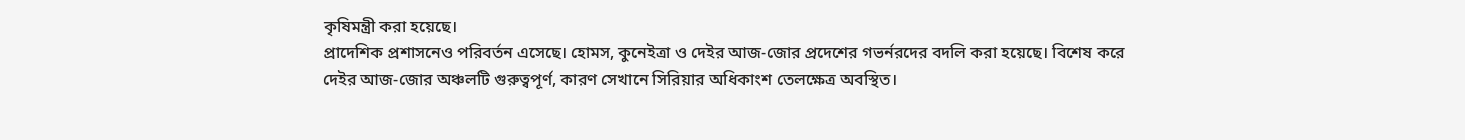কৃষিমন্ত্রী করা হয়েছে।
প্রাদেশিক প্রশাসনেও পরিবর্তন এসেছে। হোমস, কুনেইত্রা ও দেইর আজ-জোর প্রদেশের গভর্নরদের বদলি করা হয়েছে। বিশেষ করে দেইর আজ-জোর অঞ্চলটি গুরুত্বপূর্ণ, কারণ সেখানে সিরিয়ার অধিকাংশ তেলক্ষেত্র অবস্থিত।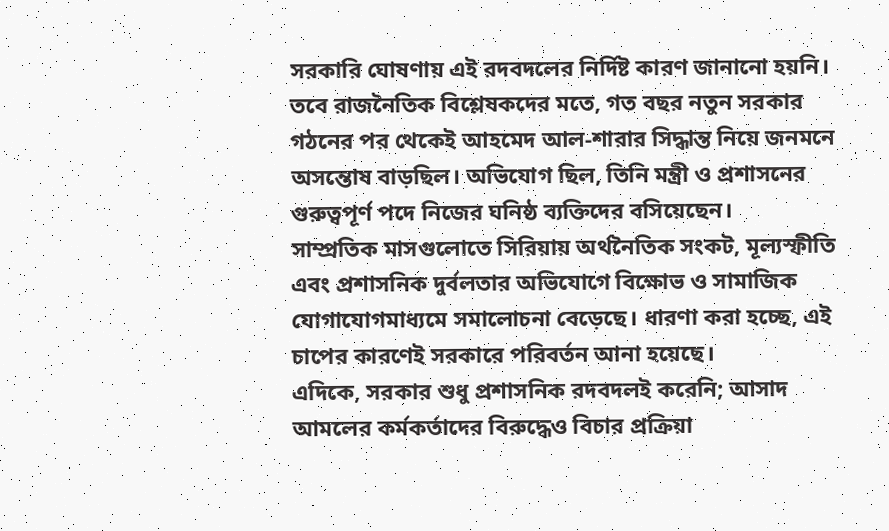সরকারি ঘোষণায় এই রদবদলের নির্দিষ্ট কারণ জানানো হয়নি। তবে রাজনৈতিক বিশ্লেষকদের মতে, গত বছর নতুন সরকার গঠনের পর থেকেই আহমেদ আল-শারার সিদ্ধান্ত নিয়ে জনমনে অসন্তোষ বাড়ছিল। অভিযোগ ছিল, তিনি মন্ত্রী ও প্রশাসনের গুরুত্বপূর্ণ পদে নিজের ঘনিষ্ঠ ব্যক্তিদের বসিয়েছেন।
সাম্প্রতিক মাসগুলোতে সিরিয়ায় অর্থনৈতিক সংকট, মূল্যস্ফীতি এবং প্রশাসনিক দুর্বলতার অভিযোগে বিক্ষোভ ও সামাজিক যোগাযোগমাধ্যমে সমালোচনা বেড়েছে। ধারণা করা হচ্ছে, এই চাপের কারণেই সরকারে পরিবর্তন আনা হয়েছে।
এদিকে, সরকার শুধু প্রশাসনিক রদবদলই করেনি; আসাদ আমলের কর্মকর্তাদের বিরুদ্ধেও বিচার প্রক্রিয়া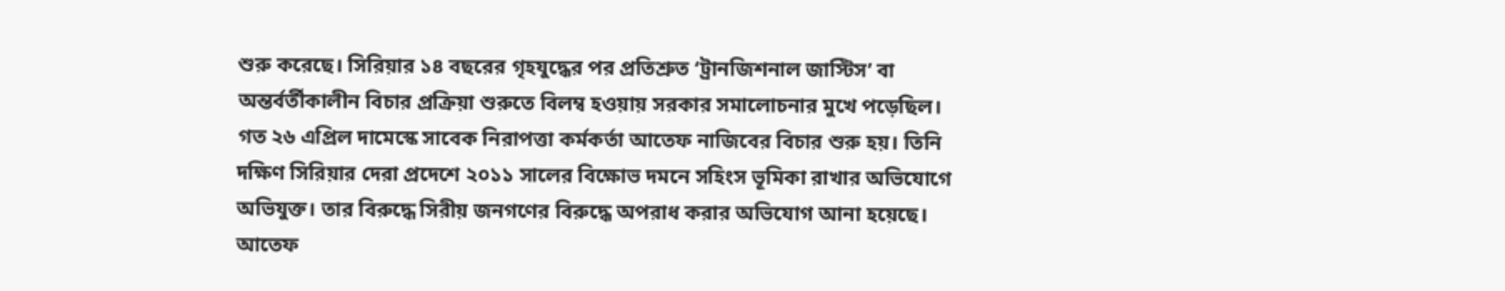শুরু করেছে। সিরিয়ার ১৪ বছরের গৃহযুদ্ধের পর প্রতিশ্রুত ‘ট্রানজিশনাল জাস্টিস’ বা অন্তর্বর্তীকালীন বিচার প্রক্রিয়া শুরুতে বিলম্ব হওয়ায় সরকার সমালোচনার মুখে পড়েছিল।
গত ২৬ এপ্রিল দামেস্কে সাবেক নিরাপত্তা কর্মকর্তা আতেফ নাজিবের বিচার শুরু হয়। তিনি দক্ষিণ সিরিয়ার দেরা প্রদেশে ২০১১ সালের বিক্ষোভ দমনে সহিংস ভূমিকা রাখার অভিযোগে অভিযুক্ত। তার বিরুদ্ধে সিরীয় জনগণের বিরুদ্ধে অপরাধ করার অভিযোগ আনা হয়েছে।
আতেফ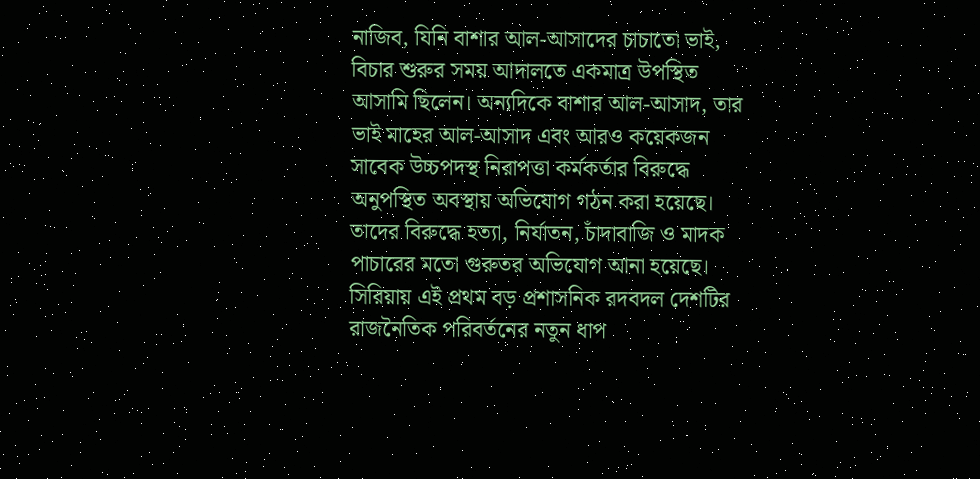নাজিব, যিনি বাশার আল-আসাদের চাচাতো ভাই, বিচার শুরুর সময় আদালতে একমাত্র উপস্থিত আসামি ছিলেন। অন্যদিকে বাশার আল-আসাদ, তার ভাই মাহের আল-আসাদ এবং আরও কয়েকজন সাবেক উচ্চপদস্থ নিরাপত্তা কর্মকর্তার বিরুদ্ধে অনুপস্থিত অবস্থায় অভিযোগ গঠন করা হয়েছে। তাদের বিরুদ্ধে হত্যা, নির্যাতন, চাঁদাবাজি ও মাদক পাচারের মতো গুরুতর অভিযোগ আনা হয়েছে।
সিরিয়ায় এই প্রথম বড় প্রশাসনিক রদবদল দেশটির রাজনৈতিক পরিবর্তনের নতুন ধাপ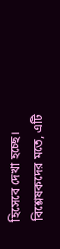হিসেবে দেখা হচ্ছে। বিশ্লেষকদের মতে, এটি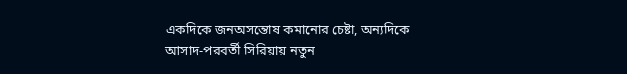একদিকে জনঅসন্তোষ কমানোর চেষ্টা, অন্যদিকে আসাদ-পরবর্তী সিরিয়ায় নতুন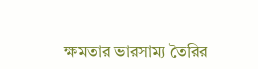ক্ষমতার ভারসাম্য তৈরির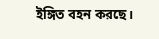ইঙ্গিত বহন করছে।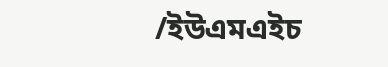/ইউএমএইচ